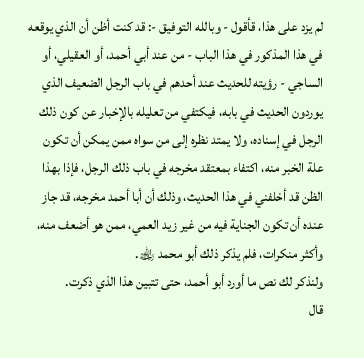لم يزد على هذا، قأقول - وبالله التوفيق -: قد كنت أظن أن الذي يوقعه في هذا المذكور في هذا الباب - من عند أبي أحمد، أو العقيلي، أو الساجي - رؤيته للحديث عند أحدهم في باب الرجل الضعيف الذي يوردون الحديث في بابه، فيكتفي من تعليله بالإخبار عن كون ذلك الرجل في إسناده، ولا يمتد نظره إلى من سواه ممن يمكن أن تكون علة الخبر منه، اكتفاء بمعتقد مخرجه في باب ذلك الرجل، فإذا بهذا الظن قد أخلفني في هذا الحديث، وذلك أن أبا أحمد مخرجه، قد جاز عنده أن تكون الجناية فيه من غير زيد العمي، ممن هو أضعف منه، وأكثر منكرات، فلم يذكر ذلك أبو محمد ﵀.
ولنذكر لك نص ما أورد أبو أحمد، حتى تتبين هذا الذي ذكرت.
قال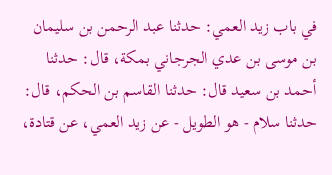في باب زيد العمي: حدثنا عبد الرحمن بن سليمان بن موسى بن عدي الجرجاني بمكة، قال: حدثنا أحمد بن سعيد قال: حدثنا القاسم بن الحكم، قال: حدثنا سلام - هو الطويل - عن زيد العمي، عن قتادة،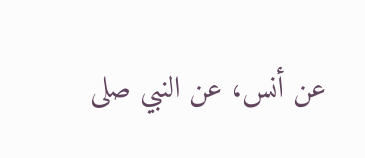عن أنس، عن النبي صلى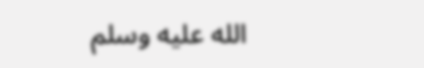الله عليه وسلم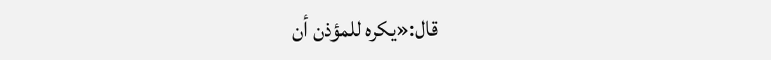قال:«يكره للمؤذن أن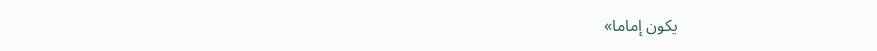يكون إماما»